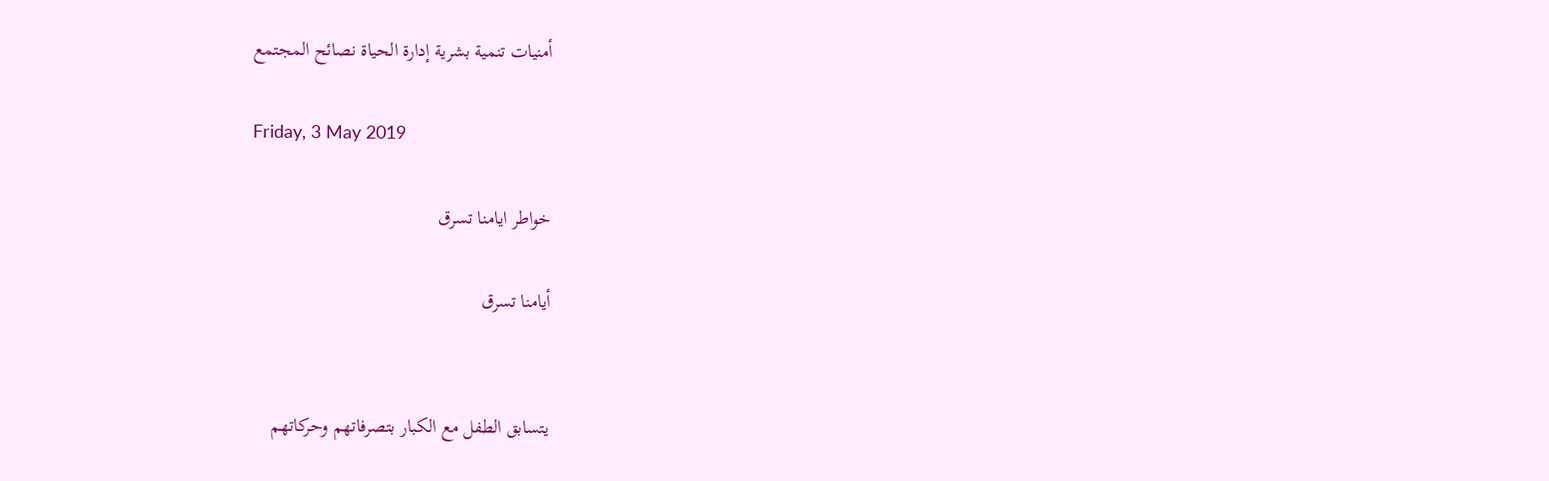أمنيات تنمية بشرية إدارة الحياة نصائح المجتمع

Friday, 3 May 2019

خواطر ايامنا تسرق

أيامنا تسرق


يتسابق الطفل مع الكبار بتصرفاتهم وحركاتهم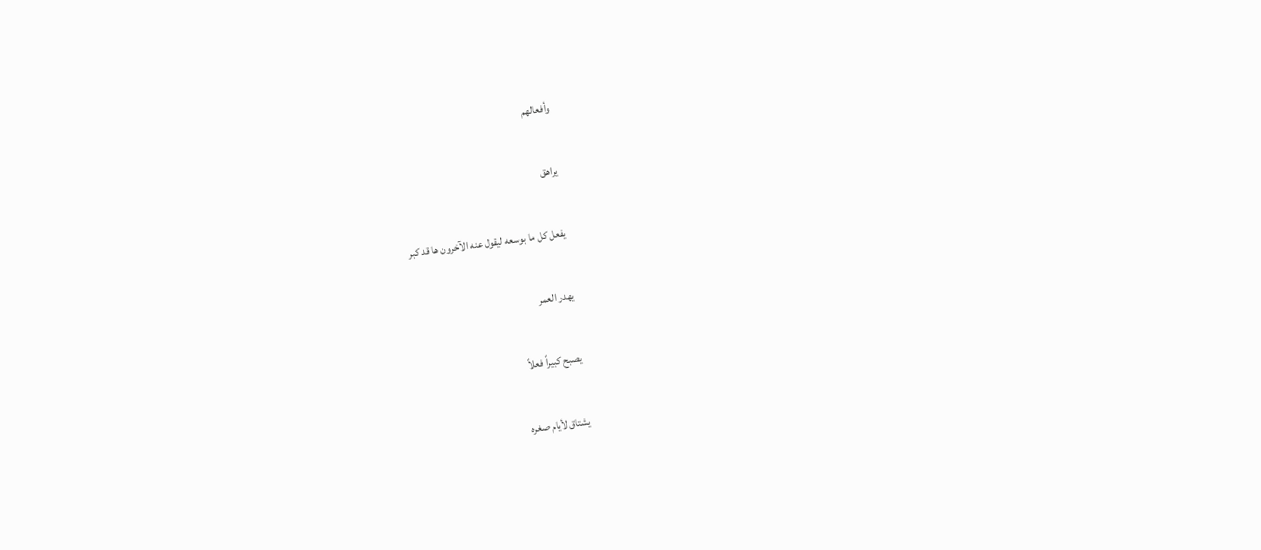وأفعالهم

يراهق

يفعل كل ما بوسعه ليقول عنه الآخرون ها قد كبر

يهدر العمر

يصبح كبيراً فعلاً

يشتاق لأيام صغره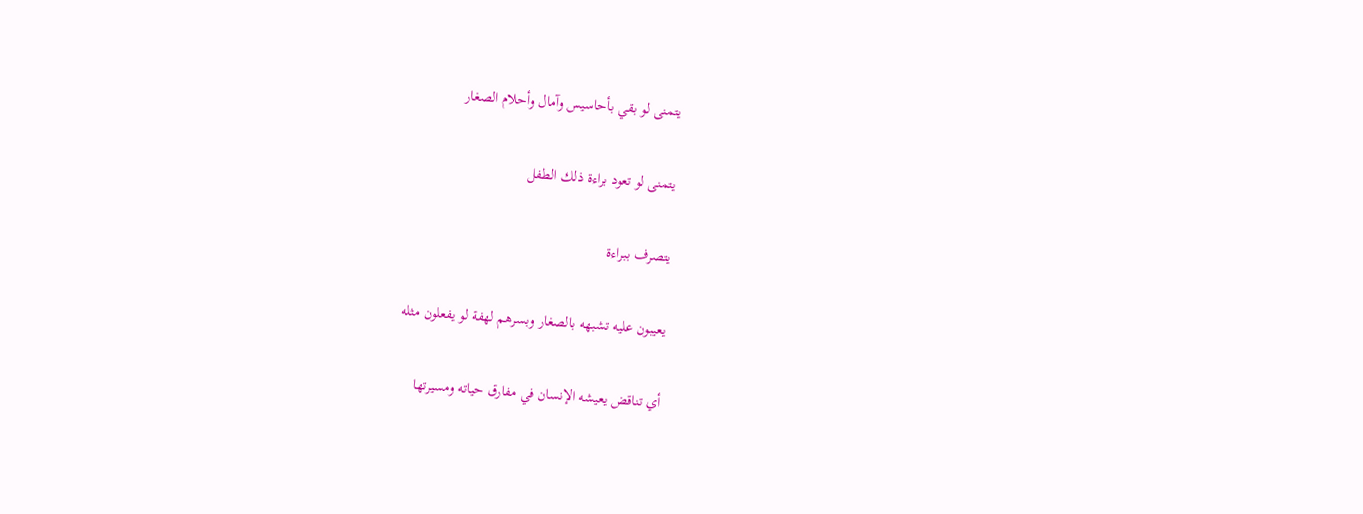يتمنى لو بقي بأحاسيس وآمال وأحلام الصغار

يتمنى لو تعود براءة ذلك الطفل

يتصرف ببراءة

يعيبون عليه تشبهه بالصغار وبسرهم لهفة لو يفعلون مثله

أي تناقض يعيشه الإنسان في مفارق حياته ومسيرتها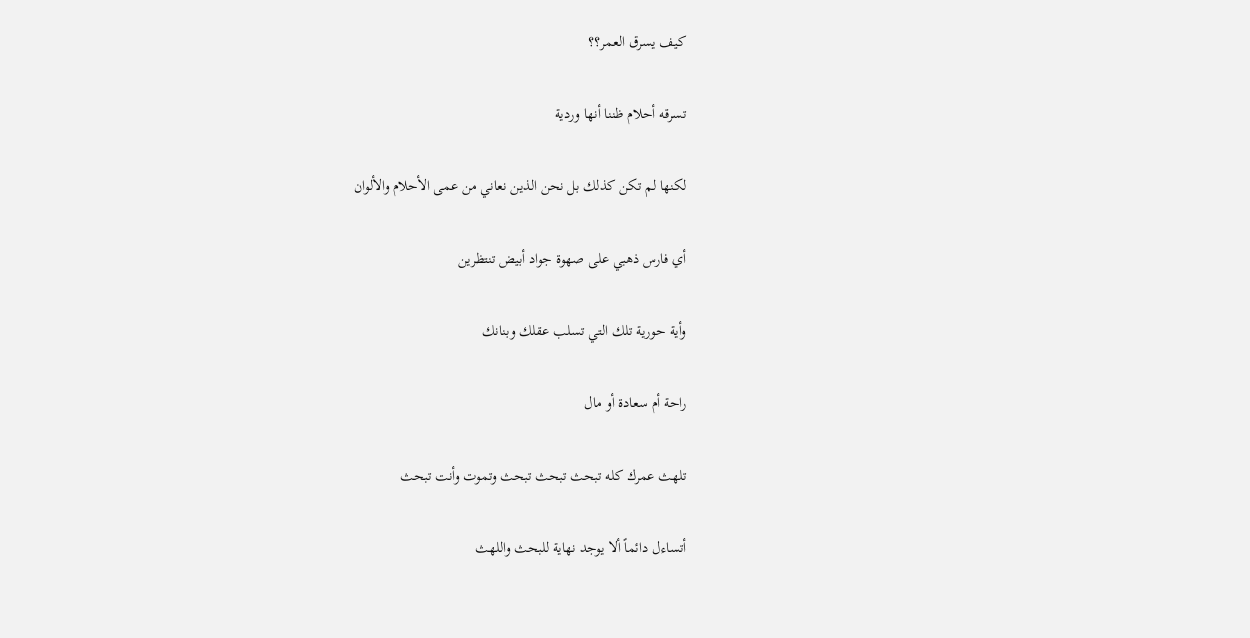كيف يسرق العمر؟؟

تسرقه أحلام ظننا أنها وردية

لكنها لم تكن كذلك بل نحن الذين نعاني من عمى الأحلام والألوان

أي فارس ذهبي على صهوة جواد أبيض تنتظرين

وأية حورية تلك التي تسلب عقلك وبنانك

راحة أم سعادة أو مال

تلهث عمرك كله تبحث تبحث تبحث وتموت وأنت تبحث

أتساءل دائماً ألا يوجد نهاية للبحث واللهث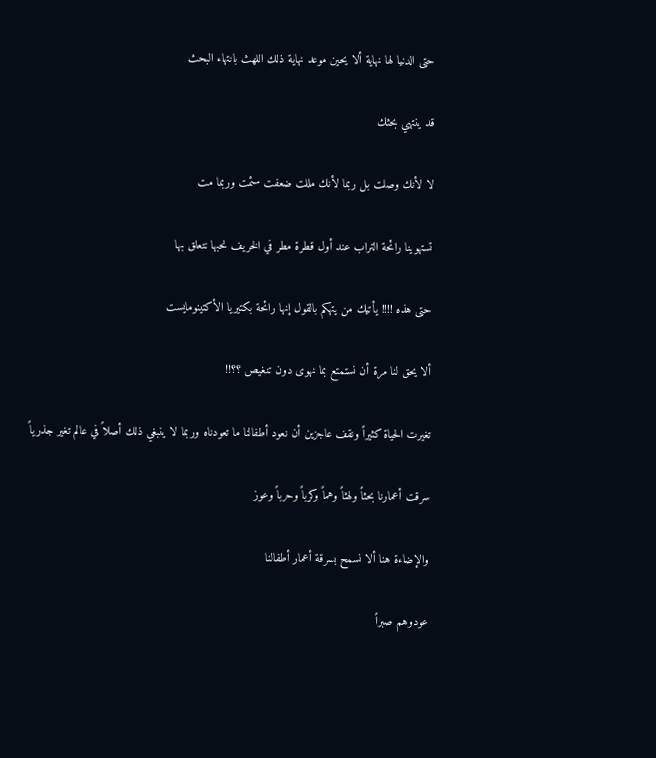حتى الدنيا لها نهاية ألا يحين موعد نهاية ذلك اللهث بانتهاء البحث

قد ينتهي بحثك

لا لأنك وصلت بل ربما لأنك مللت ضعفت سئمت وربما مت

تستهوينا رائحة التراب عند أول قطرة مطر في الخريف نحبها نتعلق بها

حتى هذه !!!! يأتيك من يتهكم بالقول إنها رائحة بكتيريا الأكتينومايست

ألا يحق لنا مرة أن نستمتع بما نهوى دون تنغيص ؟؟!!

تغيرت الحياة كثيراً ونقف عاجزين أن نعود أطفالنا ما تعودناه وربما لا ينبغي ذلك أصلاً في عالم تغير جذرياً

سرقت أعمارنا بحثاً ولهثاً وهماً وكرباً وحرباً وعوز

والإضاءة هنا ألا نسمح بسرقة أعمار أطفالنا

عودوهم صبراً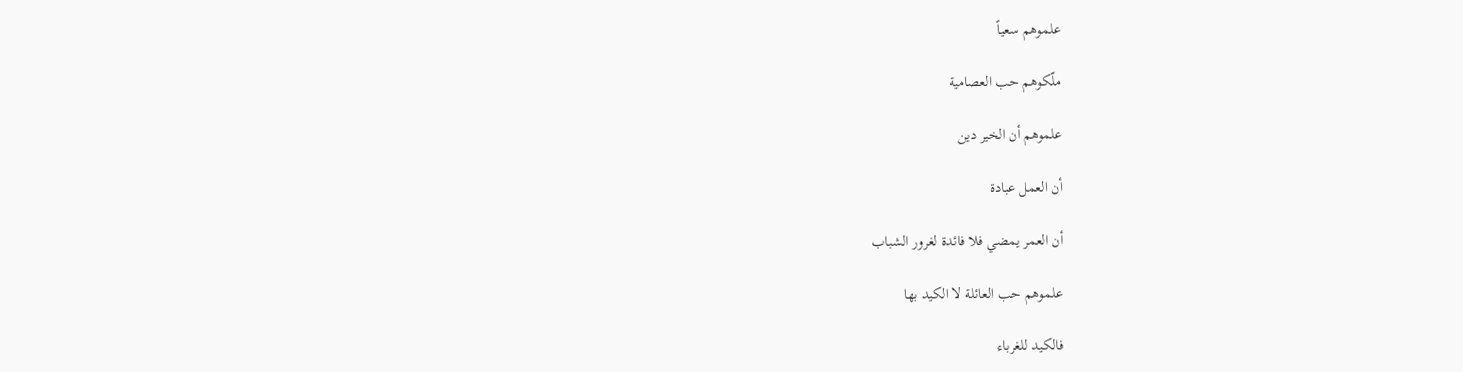علموهم سعياً

ملّكوهم حب العصامية

علموهم أن الخير دين

أن العمل عبادة

أن العمر يمضي فلا فائدة لغرور الشباب

علموهم حب العائلة لا الكيد بها

فالكيد للغرباء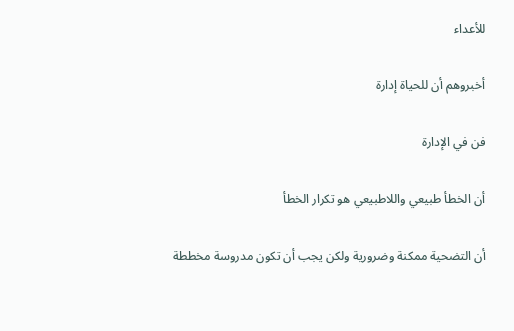للأعداء

أخبروهم أن للحياة إدارة

فن في الإدارة

أن الخطأ طبيعي واللاطبيعي هو تكرار الخطأ

أن التضحية ممكنة وضرورية ولكن يجب أن تكون مدروسة مخططة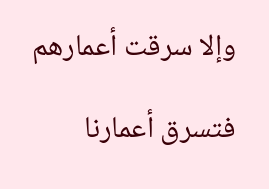وإلا سرقت أعمارهم

فتسرق أعمارنا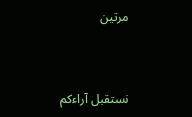مرتين



نستقبل آراءكم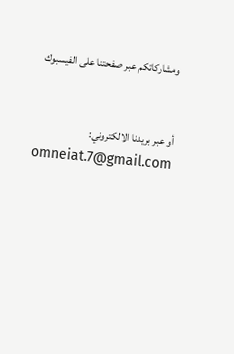ومشاركاتكم عبر صفحتنا على الفيسبوك


أو عبر بريدنا الالكتروني: omneiat.7@gmail.com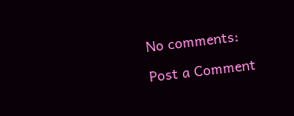No comments:

Post a Comment